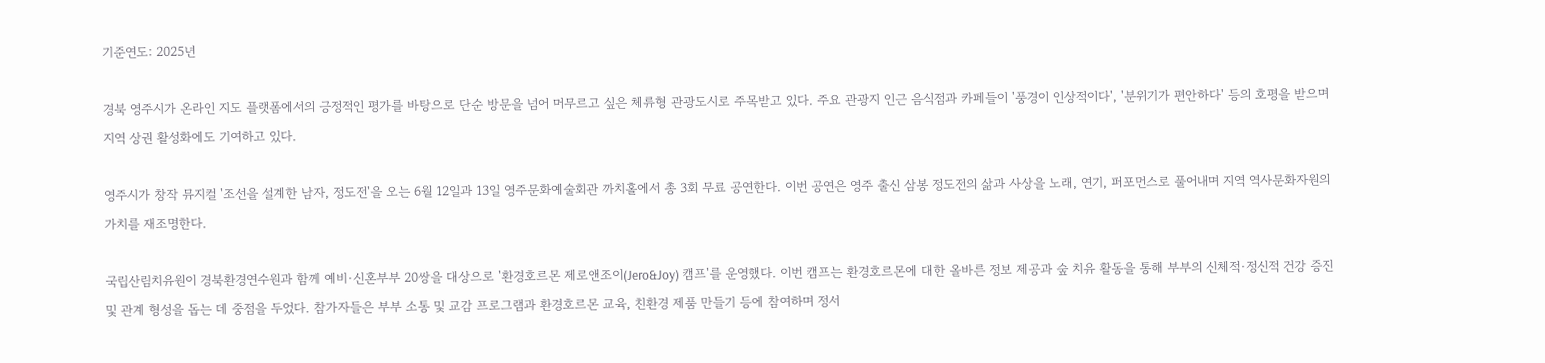기준연도: 2025년

경북 영주시가 온라인 지도 플랫폼에서의 긍정적인 평가를 바탕으로 단순 방문을 넘어 머무르고 싶은 체류형 관광도시로 주목받고 있다. 주요 관광지 인근 음식점과 카페들이 '풍경이 인상적이다', '분위기가 편안하다' 등의 호평을 받으며 지역 상권 활성화에도 기여하고 있다.

영주시가 창작 뮤지컬 '조선을 설계한 남자, 정도전'을 오는 6월 12일과 13일 영주문화예술회관 까치홀에서 총 3회 무료 공연한다. 이번 공연은 영주 출신 삼봉 정도전의 삶과 사상을 노래, 연기, 퍼포먼스로 풀어내며 지역 역사문화자원의 가치를 재조명한다.

국립산림치유원이 경북환경연수원과 함께 예비·신혼부부 20쌍을 대상으로 '환경호르몬 제로앤조이(Jero&Joy) 캠프'를 운영했다. 이번 캠프는 환경호르몬에 대한 올바른 정보 제공과 숲 치유 활동을 통해 부부의 신체적·정신적 건강 증진 및 관계 형성을 돕는 데 중점을 두었다. 참가자들은 부부 소통 및 교감 프로그램과 환경호르몬 교육, 친환경 제품 만들기 등에 참여하며 정서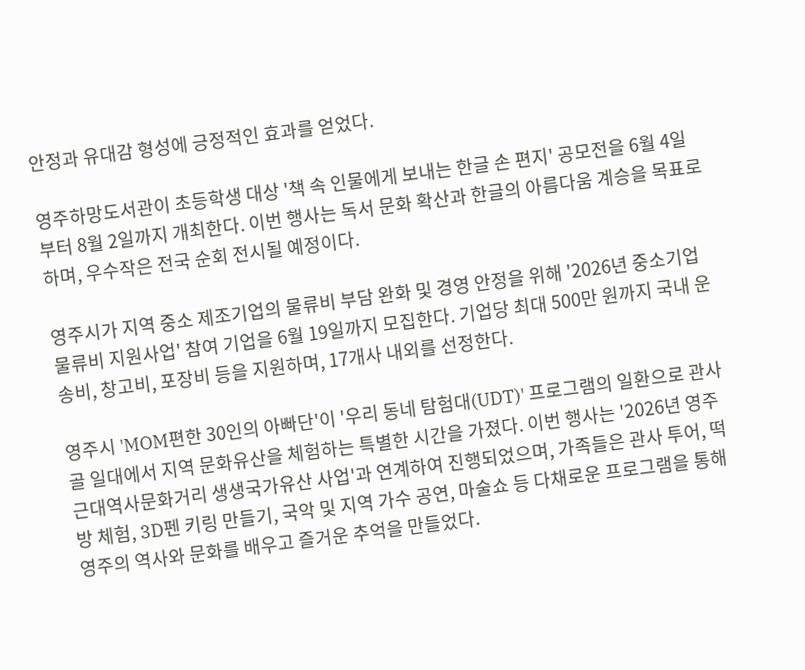안정과 유대감 형성에 긍정적인 효과를 얻었다.

영주하망도서관이 초등학생 대상 '책 속 인물에게 보내는 한글 손 편지' 공모전을 6월 4일부터 8월 2일까지 개최한다. 이번 행사는 독서 문화 확산과 한글의 아름다움 계승을 목표로 하며, 우수작은 전국 순회 전시될 예정이다.

영주시가 지역 중소 제조기업의 물류비 부담 완화 및 경영 안정을 위해 '2026년 중소기업 물류비 지원사업' 참여 기업을 6월 19일까지 모집한다. 기업당 최대 500만 원까지 국내 운송비, 창고비, 포장비 등을 지원하며, 17개사 내외를 선정한다.

영주시 'MOM편한 30인의 아빠단'이 '우리 동네 탐험대(UDT)' 프로그램의 일환으로 관사골 일대에서 지역 문화유산을 체험하는 특별한 시간을 가졌다. 이번 행사는 '2026년 영주 근대역사문화거리 생생국가유산 사업'과 연계하여 진행되었으며, 가족들은 관사 투어, 떡방 체험, 3D펜 키링 만들기, 국악 및 지역 가수 공연, 마술쇼 등 다채로운 프로그램을 통해 영주의 역사와 문화를 배우고 즐거운 추억을 만들었다.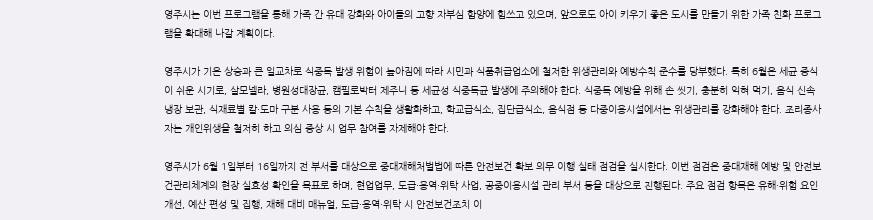영주시는 이번 프로그램을 통해 가족 간 유대 강화와 아이들의 고향 자부심 함양에 힘쓰고 있으며, 앞으로도 아이 키우기 좋은 도시를 만들기 위한 가족 친화 프로그램을 확대해 나갈 계획이다.

영주시가 기온 상승과 큰 일교차로 식중독 발생 위험이 높아짐에 따라 시민과 식품취급업소에 철저한 위생관리와 예방수칙 준수를 당부했다. 특히 6월은 세균 증식이 쉬운 시기로, 살모넬라, 병원성대장균, 캠필로박터 제주니 등 세균성 식중독균 발생에 주의해야 한다. 식중독 예방을 위해 손 씻기, 충분히 익혀 먹기, 음식 신속 냉장 보관, 식재료별 칼·도마 구분 사용 등의 기본 수칙을 생활화하고, 학교급식소, 집단급식소, 음식점 등 다중이용시설에서는 위생관리를 강화해야 한다. 조리종사자는 개인위생을 철저히 하고 의심 증상 시 업무 참여를 자제해야 한다.

영주시가 6월 1일부터 16일까지 전 부서를 대상으로 중대재해처벌법에 따른 안전보건 확보 의무 이행 실태 점검을 실시한다. 이번 점검은 중대재해 예방 및 안전보건관리체계의 현장 실효성 확인을 목표로 하며, 현업업무, 도급·용역·위탁 사업, 공중이용시설 관리 부서 등을 대상으로 진행된다. 주요 점검 항목은 유해·위험 요인 개선, 예산 편성 및 집행, 재해 대비 매뉴얼, 도급·용역·위탁 시 안전보건조치 이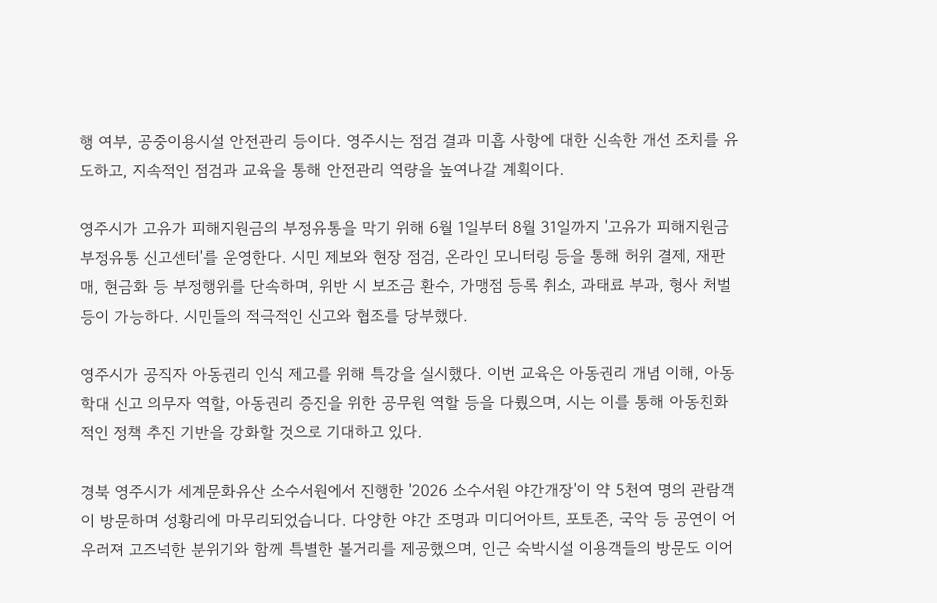행 여부, 공중이용시설 안전관리 등이다. 영주시는 점검 결과 미흡 사항에 대한 신속한 개선 조치를 유도하고, 지속적인 점검과 교육을 통해 안전관리 역량을 높여나갈 계획이다.

영주시가 고유가 피해지원금의 부정유통을 막기 위해 6월 1일부터 8월 31일까지 '고유가 피해지원금 부정유통 신고센터'를 운영한다. 시민 제보와 현장 점검, 온라인 모니터링 등을 통해 허위 결제, 재판매, 현금화 등 부정행위를 단속하며, 위반 시 보조금 환수, 가맹점 등록 취소, 과태료 부과, 형사 처벌 등이 가능하다. 시민들의 적극적인 신고와 협조를 당부했다.

영주시가 공직자 아동권리 인식 제고를 위해 특강을 실시했다. 이번 교육은 아동권리 개념 이해, 아동학대 신고 의무자 역할, 아동권리 증진을 위한 공무원 역할 등을 다뤘으며, 시는 이를 통해 아동친화적인 정책 추진 기반을 강화할 것으로 기대하고 있다.

경북 영주시가 세계문화유산 소수서원에서 진행한 '2026 소수서원 야간개장'이 약 5천여 명의 관람객이 방문하며 성황리에 마무리되었습니다. 다양한 야간 조명과 미디어아트, 포토존, 국악 등 공연이 어우러져 고즈넉한 분위기와 함께 특별한 볼거리를 제공했으며, 인근 숙박시설 이용객들의 방문도 이어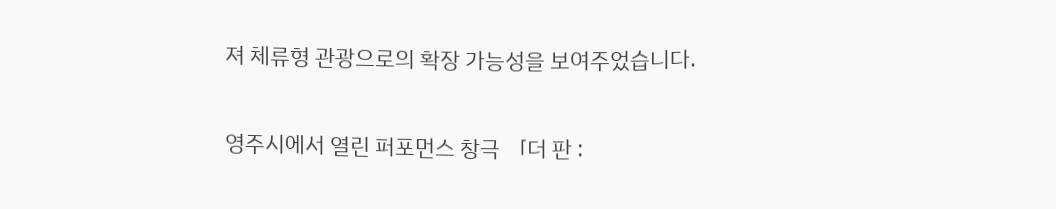져 체류형 관광으로의 확장 가능성을 보여주었습니다.

영주시에서 열린 퍼포먼스 창극 「더 판 :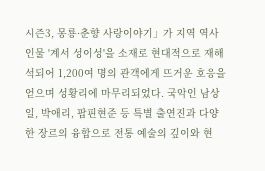시즌3, 몽룡·춘향 사랑이야기」가 지역 역사 인물 '계서 성이성'을 소재로 현대적으로 재해석되어 1,200여 명의 관객에게 뜨거운 호응을 얻으며 성황리에 마무리되었다. 국악인 남상일, 박애리, 팝핀현준 등 특별 출연진과 다양한 장르의 융합으로 전통 예술의 깊이와 현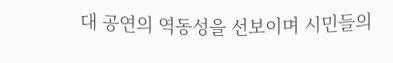대 공연의 역동성을 선보이며 시민들의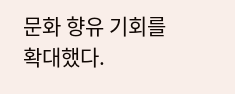문화 향유 기회를 확대했다.